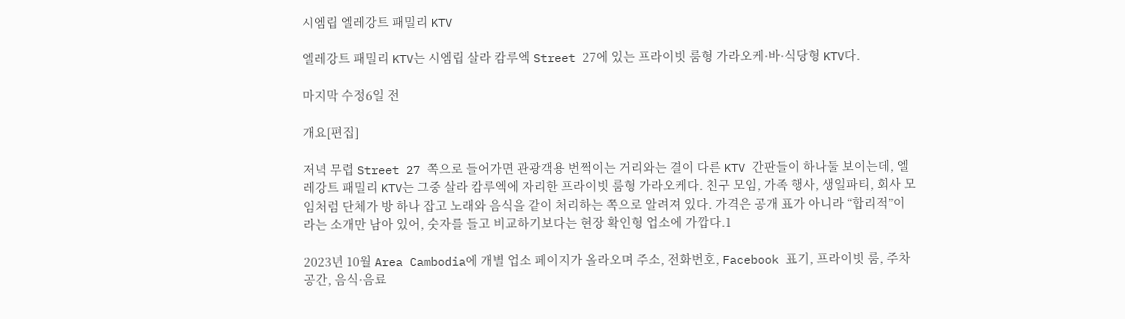시엠립 엘레강트 패밀리 KTV

엘레강트 패밀리 KTV는 시엠립 살라 캄루엑 Street 27에 있는 프라이빗 룸형 가라오케·바·식당형 KTV다.

마지막 수정6일 전

개요[편집]

저녁 무렵 Street 27 쪽으로 들어가면 관광객용 번쩍이는 거리와는 결이 다른 KTV 간판들이 하나둘 보이는데, 엘레강트 패밀리 KTV는 그중 살라 캄루엑에 자리한 프라이빗 룸형 가라오케다. 친구 모임, 가족 행사, 생일파티, 회사 모임처럼 단체가 방 하나 잡고 노래와 음식을 같이 처리하는 쪽으로 알려져 있다. 가격은 공개 표가 아니라 “합리적”이라는 소개만 남아 있어, 숫자를 들고 비교하기보다는 현장 확인형 업소에 가깝다.1

2023년 10월 Area Cambodia에 개별 업소 페이지가 올라오며 주소, 전화번호, Facebook 표기, 프라이빗 룸, 주차 공간, 음식·음료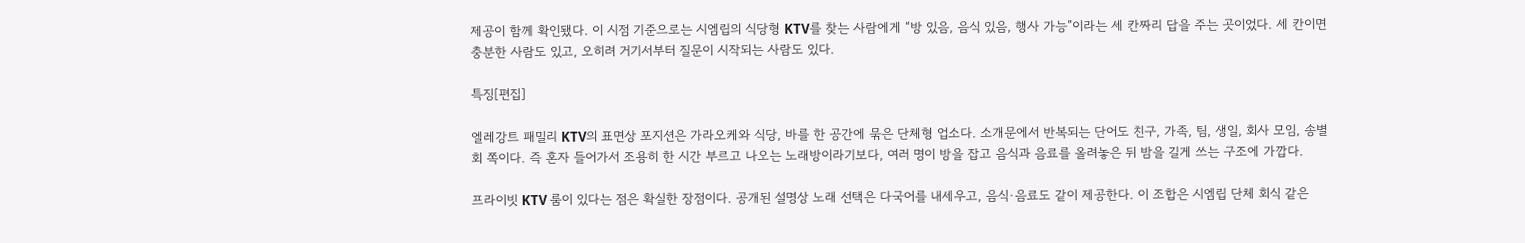제공이 함께 확인됐다. 이 시점 기준으로는 시엠립의 식당형 KTV를 찾는 사람에게 “방 있음, 음식 있음, 행사 가능”이라는 세 칸짜리 답을 주는 곳이었다. 세 칸이면 충분한 사람도 있고, 오히려 거기서부터 질문이 시작되는 사람도 있다.

특징[편집]

엘레강트 패밀리 KTV의 표면상 포지션은 가라오케와 식당, 바를 한 공간에 묶은 단체형 업소다. 소개문에서 반복되는 단어도 친구, 가족, 팀, 생일, 회사 모임, 송별회 쪽이다. 즉 혼자 들어가서 조용히 한 시간 부르고 나오는 노래방이라기보다, 여러 명이 방을 잡고 음식과 음료를 올려놓은 뒤 밤을 길게 쓰는 구조에 가깝다.

프라이빗 KTV 룸이 있다는 점은 확실한 장점이다. 공개된 설명상 노래 선택은 다국어를 내세우고, 음식·음료도 같이 제공한다. 이 조합은 시엠립 단체 회식 같은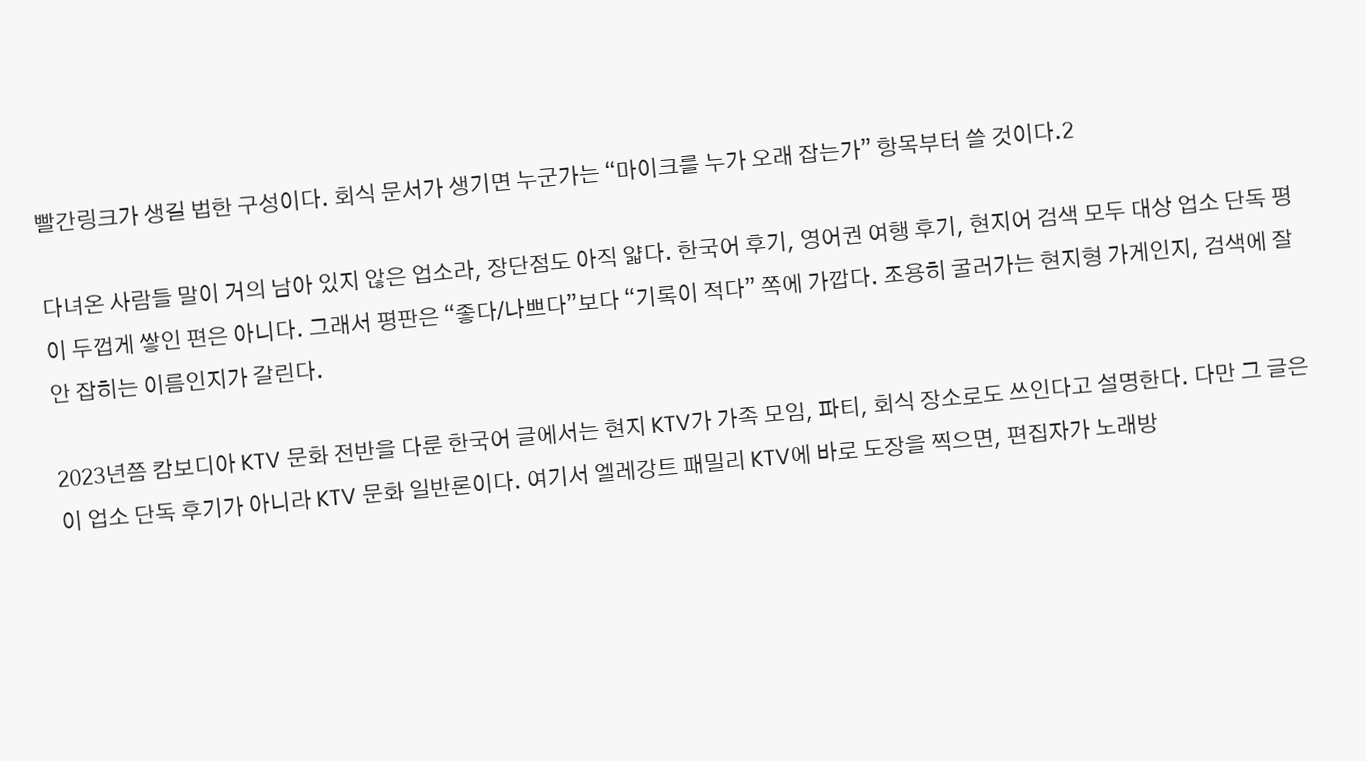빨간링크가 생길 법한 구성이다. 회식 문서가 생기면 누군가는 “마이크를 누가 오래 잡는가” 항목부터 쓸 것이다.2

다녀온 사람들 말이 거의 남아 있지 않은 업소라, 장단점도 아직 얇다. 한국어 후기, 영어권 여행 후기, 현지어 검색 모두 대상 업소 단독 평이 두껍게 쌓인 편은 아니다. 그래서 평판은 “좋다/나쁘다”보다 “기록이 적다” 쪽에 가깝다. 조용히 굴러가는 현지형 가게인지, 검색에 잘 안 잡히는 이름인지가 갈린다.

2023년쯤 캄보디아 KTV 문화 전반을 다룬 한국어 글에서는 현지 KTV가 가족 모임, 파티, 회식 장소로도 쓰인다고 설명한다. 다만 그 글은 이 업소 단독 후기가 아니라 KTV 문화 일반론이다. 여기서 엘레강트 패밀리 KTV에 바로 도장을 찍으면, 편집자가 노래방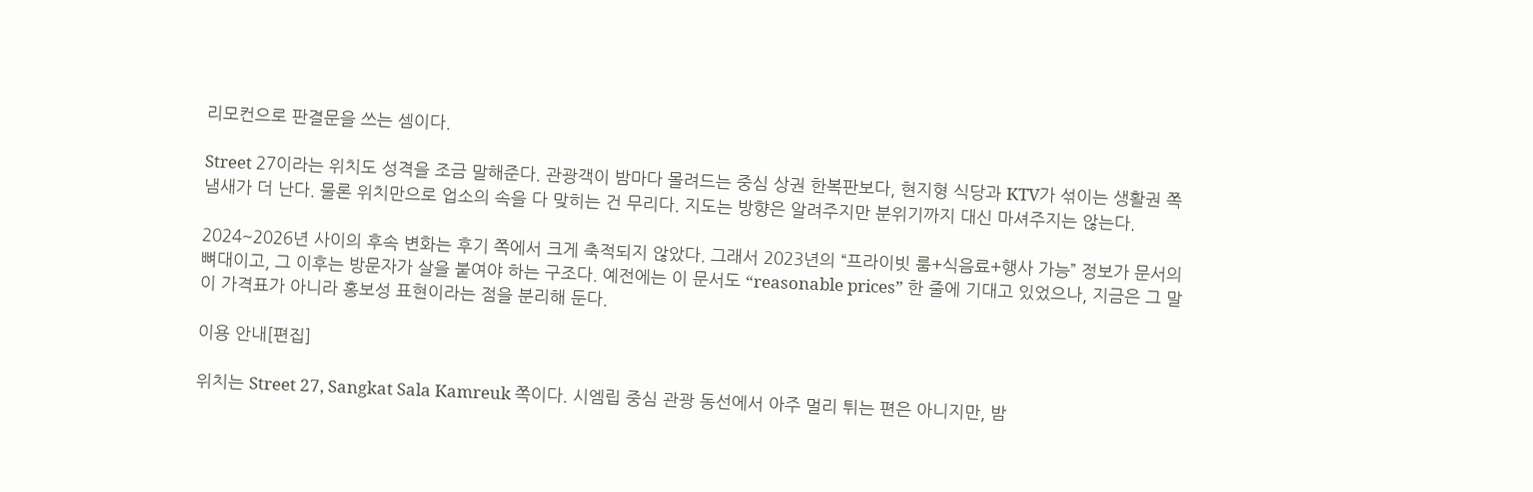리모컨으로 판결문을 쓰는 셈이다.

Street 27이라는 위치도 성격을 조금 말해준다. 관광객이 밤마다 몰려드는 중심 상권 한복판보다, 현지형 식당과 KTV가 섞이는 생활권 쪽 냄새가 더 난다. 물론 위치만으로 업소의 속을 다 맞히는 건 무리다. 지도는 방향은 알려주지만 분위기까지 대신 마셔주지는 않는다.

2024~2026년 사이의 후속 변화는 후기 쪽에서 크게 축적되지 않았다. 그래서 2023년의 “프라이빗 룸+식음료+행사 가능” 정보가 문서의 뼈대이고, 그 이후는 방문자가 살을 붙여야 하는 구조다. 예전에는 이 문서도 “reasonable prices” 한 줄에 기대고 있었으나, 지금은 그 말이 가격표가 아니라 홍보성 표현이라는 점을 분리해 둔다.

이용 안내[편집]

위치는 Street 27, Sangkat Sala Kamreuk 쪽이다. 시엠립 중심 관광 동선에서 아주 멀리 튀는 편은 아니지만, 밤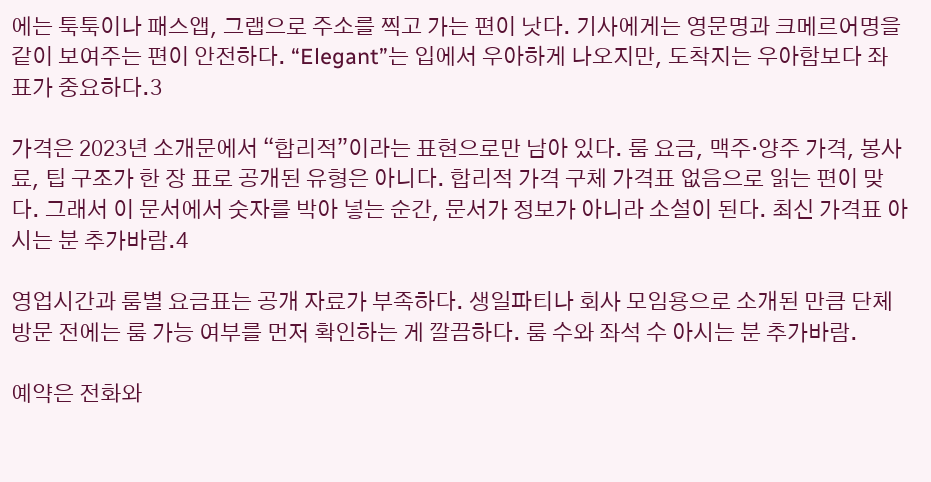에는 툭툭이나 패스앱, 그랩으로 주소를 찍고 가는 편이 낫다. 기사에게는 영문명과 크메르어명을 같이 보여주는 편이 안전하다. “Elegant”는 입에서 우아하게 나오지만, 도착지는 우아함보다 좌표가 중요하다.3

가격은 2023년 소개문에서 “합리적”이라는 표현으로만 남아 있다. 룸 요금, 맥주·양주 가격, 봉사료, 팁 구조가 한 장 표로 공개된 유형은 아니다. 합리적 가격 구체 가격표 없음으로 읽는 편이 맞다. 그래서 이 문서에서 숫자를 박아 넣는 순간, 문서가 정보가 아니라 소설이 된다. 최신 가격표 아시는 분 추가바람.4

영업시간과 룸별 요금표는 공개 자료가 부족하다. 생일파티나 회사 모임용으로 소개된 만큼 단체 방문 전에는 룸 가능 여부를 먼저 확인하는 게 깔끔하다. 룸 수와 좌석 수 아시는 분 추가바람.

예약은 전화와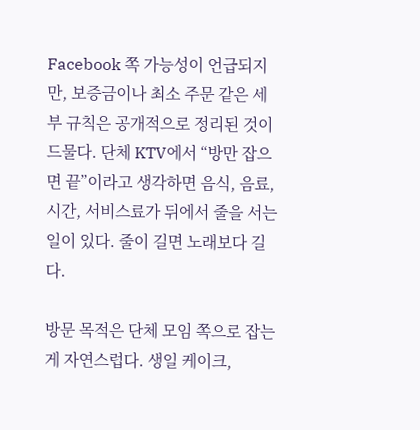Facebook 쪽 가능성이 언급되지만, 보증금이나 최소 주문 같은 세부 규칙은 공개적으로 정리된 것이 드물다. 단체 KTV에서 “방만 잡으면 끝”이라고 생각하면 음식, 음료, 시간, 서비스료가 뒤에서 줄을 서는 일이 있다. 줄이 길면 노래보다 길다.

방문 목적은 단체 모임 쪽으로 잡는 게 자연스럽다. 생일 케이크,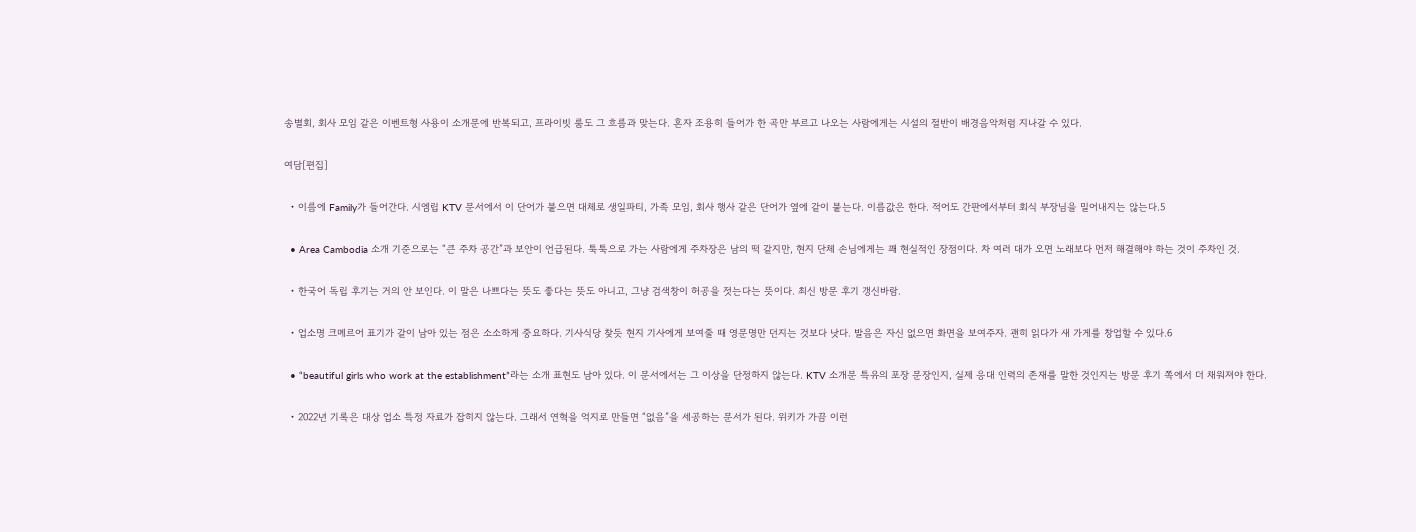송별회, 회사 모임 같은 이벤트형 사용이 소개문에 반복되고, 프라이빗 룸도 그 흐름과 맞는다. 혼자 조용히 들어가 한 곡만 부르고 나오는 사람에게는 시설의 절반이 배경음악처럼 지나갈 수 있다.

여담[편집]

  • 이름에 Family가 들어간다. 시엠립 KTV 문서에서 이 단어가 붙으면 대체로 생일파티, 가족 모임, 회사 행사 같은 단어가 옆에 같이 붙는다. 이름값은 한다. 적어도 간판에서부터 회식 부장님을 밀어내지는 않는다.5

  • Area Cambodia 소개 기준으로는 “큰 주차 공간”과 보안이 언급된다. 툭툭으로 가는 사람에게 주차장은 남의 떡 같지만, 현지 단체 손님에게는 꽤 현실적인 장점이다. 차 여러 대가 오면 노래보다 먼저 해결해야 하는 것이 주차인 것.

  • 한국어 독립 후기는 거의 안 보인다. 이 말은 나쁘다는 뜻도 좋다는 뜻도 아니고, 그냥 검색창이 허공을 젓는다는 뜻이다. 최신 방문 후기 갱신바람.

  • 업소명 크메르어 표기가 같이 남아 있는 점은 소소하게 중요하다. 기사식당 찾듯 현지 기사에게 보여줄 때 영문명만 던지는 것보다 낫다. 발음은 자신 없으면 화면을 보여주자. 괜히 읽다가 새 가게를 창업할 수 있다.6

  • “beautiful girls who work at the establishment”라는 소개 표현도 남아 있다. 이 문서에서는 그 이상을 단정하지 않는다. KTV 소개문 특유의 포장 문장인지, 실제 응대 인력의 존재를 말한 것인지는 방문 후기 쪽에서 더 채워져야 한다.

  • 2022년 기록은 대상 업소 특정 자료가 잡히지 않는다. 그래서 연혁을 억지로 만들면 “없음”을 세공하는 문서가 된다. 위키가 가끔 이런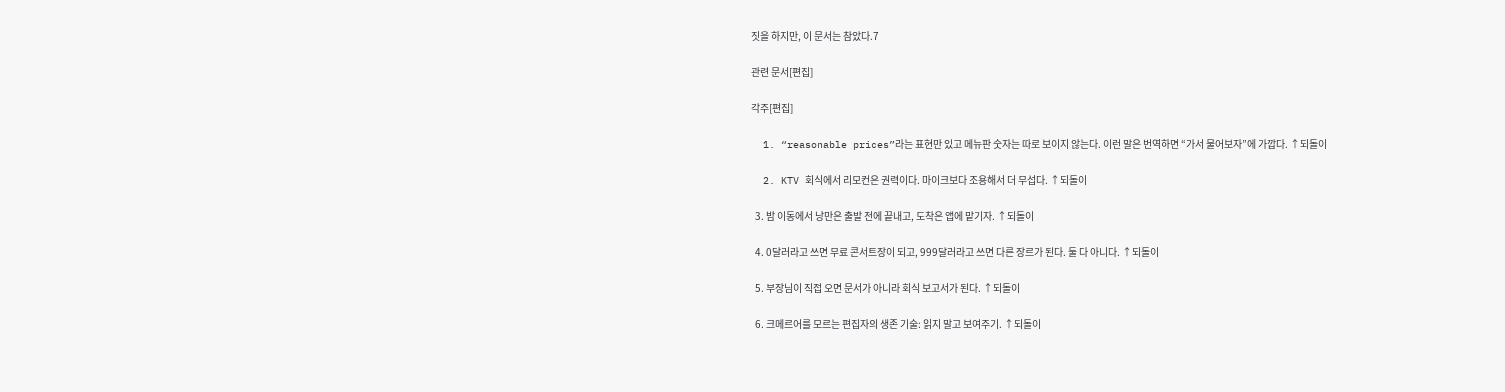짓을 하지만, 이 문서는 참았다.7

관련 문서[편집]

각주[편집]

  1. “reasonable prices”라는 표현만 있고 메뉴판 숫자는 따로 보이지 않는다. 이런 말은 번역하면 “가서 물어보자”에 가깝다. ↑되돌이

  2. KTV 회식에서 리모컨은 권력이다. 마이크보다 조용해서 더 무섭다. ↑되돌이

  3. 밤 이동에서 낭만은 출발 전에 끝내고, 도착은 앱에 맡기자. ↑되돌이

  4. 0달러라고 쓰면 무료 콘서트장이 되고, 999달러라고 쓰면 다른 장르가 된다. 둘 다 아니다. ↑되돌이

  5. 부장님이 직접 오면 문서가 아니라 회식 보고서가 된다. ↑되돌이

  6. 크메르어를 모르는 편집자의 생존 기술: 읽지 말고 보여주기. ↑되돌이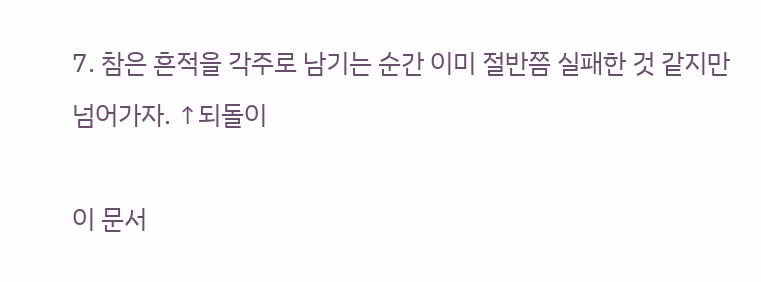7. 참은 흔적을 각주로 남기는 순간 이미 절반쯤 실패한 것 같지만 넘어가자. ↑되돌이

이 문서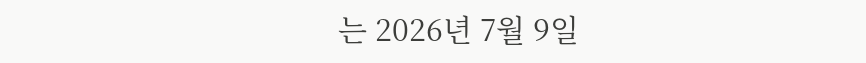는 2026년 7월 9일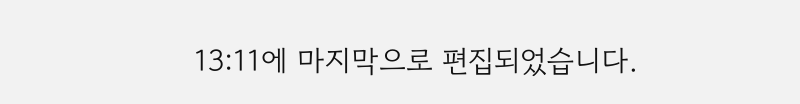13:11에 마지막으로 편집되었습니다.